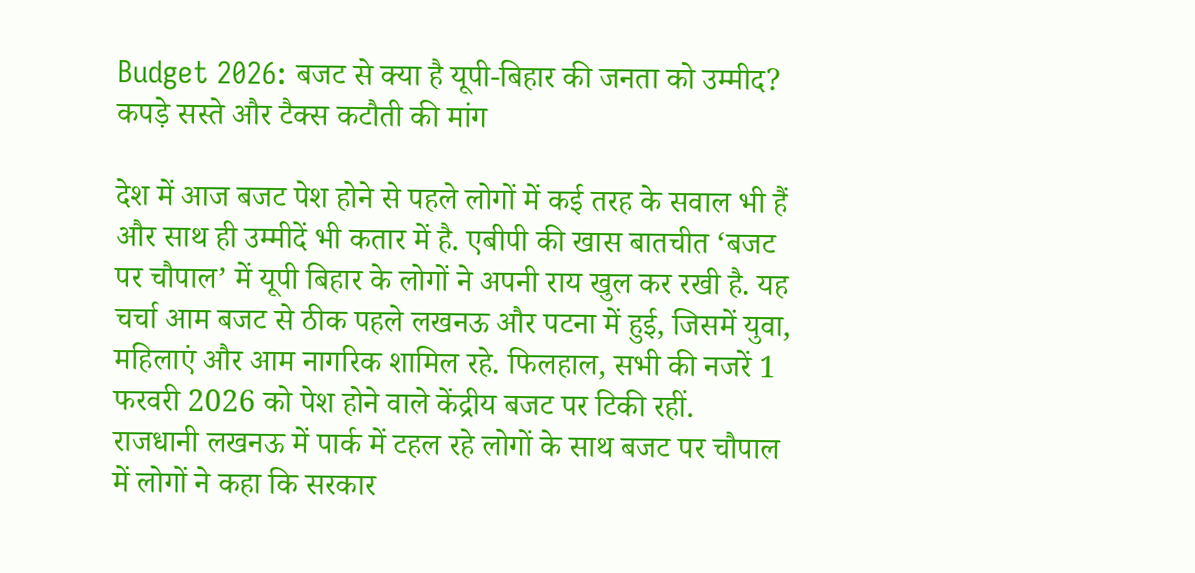Budget 2026: बजट से क्या है यूपी-बिहार की जनता को उम्मीद? कपड़े सस्ते और टैक्स कटौती की मांग

देश में आज बजट पेश होने से पहले लोगों में कई तरह के सवाल भी हैं और साथ ही उम्मीदें भी कतार में है. एबीपी की खास बातचीत ‘बजट पर चौपाल’ में यूपी बिहार के लोगों ने अपनी राय खुल कर रखी है. यह चर्चा आम बजट से ठीक पहले लखनऊ और पटना में हुई, जिसमें युवा, महिलाएं और आम नागरिक शामिल रहे. फिलहाल, सभी की नजरें 1 फरवरी 2026 को पेश होने वाले केंद्रीय बजट पर टिकी रहीं.
राजधानी लखनऊ में पार्क में टहल रहे लोगों के साथ बजट पर चौपाल में लोगों ने कहा कि सरकार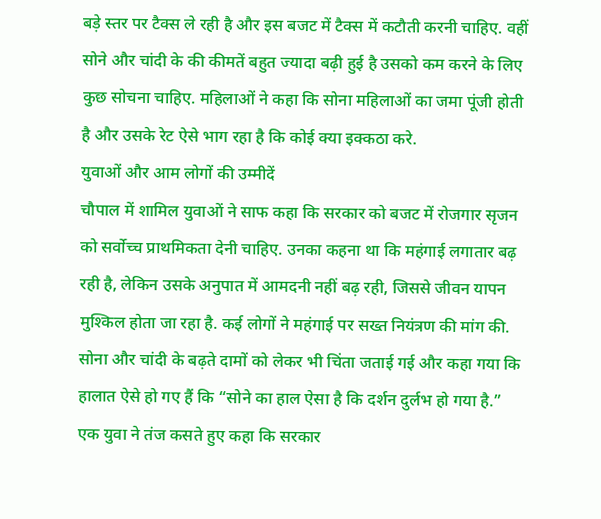बड़े स्तर पर टैक्स ले रही है और इस बजट में टैक्स में कटौती करनी चाहिए. वहीं सोने और चांदी के की कीमतें बहुत ज्यादा बढ़ी हुई है उसको कम करने के लिए कुछ सोचना चाहिए. महिलाओं ने कहा कि सोना महिलाओं का जमा पूंजी होती है और उसके रेट ऐसे भाग रहा है कि कोई क्या इक्कठा करे.
युवाओं और आम लोगों की उम्मीदें
चौपाल में शामिल युवाओं ने साफ कहा कि सरकार को बजट में रोजगार सृजन को सर्वोच्च प्राथमिकता देनी चाहिए. उनका कहना था कि महंगाई लगातार बढ़ रही है, लेकिन उसके अनुपात में आमदनी नहीं बढ़ रही, जिससे जीवन यापन मुश्किल होता जा रहा है. कई लोगों ने महंगाई पर सख्त नियंत्रण की मांग की. सोना और चांदी के बढ़ते दामों को लेकर भी चिंता जताई गई और कहा गया कि हालात ऐसे हो गए हैं कि “सोने का हाल ऐसा है कि दर्शन दुर्लभ हो गया है.” एक युवा ने तंज कसते हुए कहा कि सरकार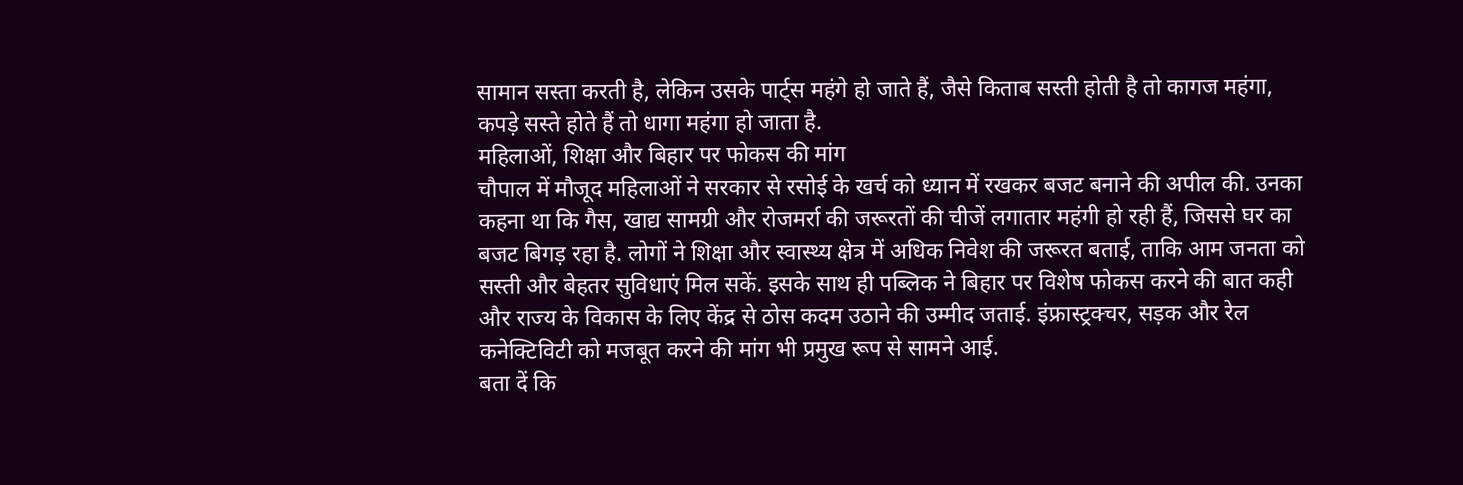सामान सस्ता करती है, लेकिन उसके पार्ट्स महंगे हो जाते हैं, जैसे किताब सस्ती होती है तो कागज महंगा, कपड़े सस्ते होते हैं तो धागा महंगा हो जाता है.
महिलाओं, शिक्षा और बिहार पर फोकस की मांग
चौपाल में मौजूद महिलाओं ने सरकार से रसोई के खर्च को ध्यान में रखकर बजट बनाने की अपील की. उनका कहना था कि गैस, खाद्य सामग्री और रोजमर्रा की जरूरतों की चीजें लगातार महंगी हो रही हैं, जिससे घर का बजट बिगड़ रहा है. लोगों ने शिक्षा और स्वास्थ्य क्षेत्र में अधिक निवेश की जरूरत बताई, ताकि आम जनता को सस्ती और बेहतर सुविधाएं मिल सकें. इसके साथ ही पब्लिक ने बिहार पर विशेष फोकस करने की बात कही और राज्य के विकास के लिए केंद्र से ठोस कदम उठाने की उम्मीद जताई. इंफ्रास्ट्रक्चर, सड़क और रेल कनेक्टिविटी को मजबूत करने की मांग भी प्रमुख रूप से सामने आई.
बता दें कि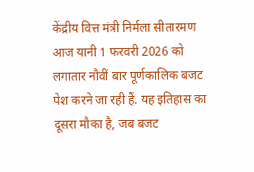केंद्रीय वित्त मंत्री निर्मला सीतारमण आज यानी 1 फरवरी 2026 को लगातार नौवीं बार पूर्णकालिक बजट पेश करने जा रही हैं. यह इतिहास का दूसरा मौका है, जब बजट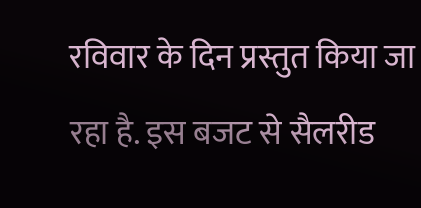रविवार के दिन प्रस्तुत किया जा रहा है. इस बजट से सैलरीड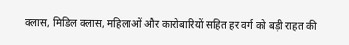क्लास, मिडिल क्लास, महिलाओं और कारोबारियों सहित हर वर्ग को बड़ी राहत की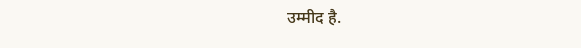उम्मीद है.